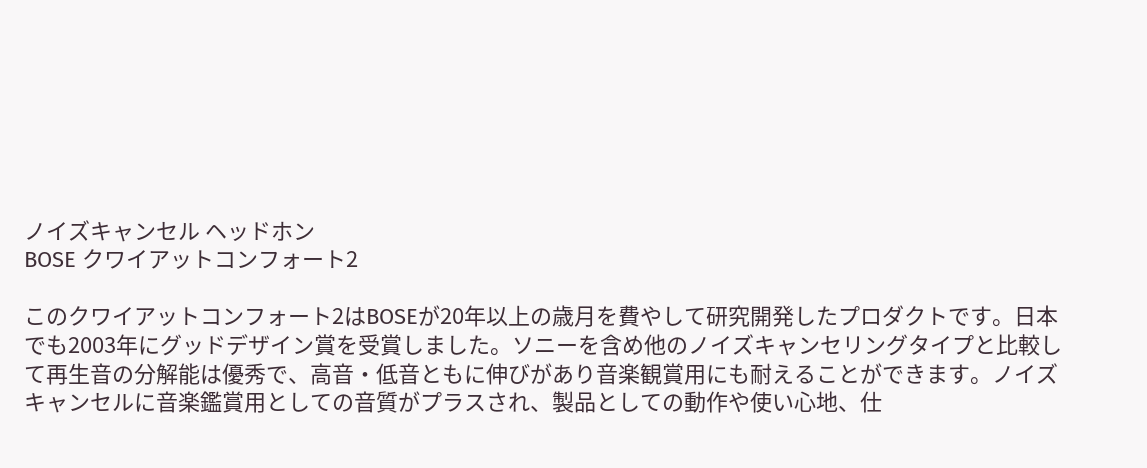ノイズキャンセル ヘッドホン
BOSE クワイアットコンフォート2

このクワイアットコンフォート2はBOSEが20年以上の歳月を費やして研究開発したプロダクトです。日本でも2003年にグッドデザイン賞を受賞しました。ソニーを含め他のノイズキャンセリングタイプと比較して再生音の分解能は優秀で、高音・低音ともに伸びがあり音楽観賞用にも耐えることができます。ノイズキャンセルに音楽鑑賞用としての音質がプラスされ、製品としての動作や使い心地、仕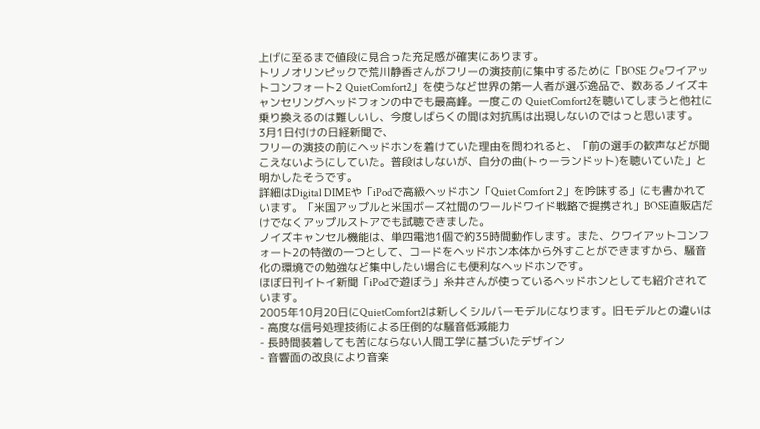上げに至るまで値段に見合った充足感が確実にあります。
トリノオリンピックで荒川静香さんがフリーの演技前に集中するために「BOSE クeワイアットコンフォート2 QuietComfort2」を使うなど世界の第一人者が選ぶ逸品で、数あるノイズキャンセリングヘッドフォンの中でも最高峰。一度この QuietComfort2を聴いてしまうと他社に乗り換えるのは難しいし、今度しばらくの間は対抗馬は出現しないのではっと思います。
3月1日付けの日経新聞で、
フリーの演技の前にヘッドホンを着けていた理由を問われると、「前の選手の歓声などが聞こえないようにしていた。普段はしないが、自分の曲(トゥーランドット)を聴いていた」と明かしたそうです。
詳細はDigital DIMEや「iPodで高級ヘッドホン「Quiet Comfort 2」を吟味する」にも書かれています。「米国アップルと米国ボーズ社間のワールドワイド戦略で提携され」BOSE直販店だけでなくアップルストアでも試聴できました。
ノイズキャンセル機能は、単四電池1個で約35時間動作します。また、クワイアットコンフォート2の特徴の一つとして、コードをヘッドホン本体から外すことができますから、騒音化の環境での勉強など集中したい場合にも便利なヘッドホンです。
ほぼ日刊イトイ新聞「iPodで遊ぼう」糸井さんが使っているヘッドホンとしても紹介されています。
2005年10月20日にQuietComfort2は新しくシルバーモデルになります。旧モデルとの違いは
- 高度な信号処理技術による圧倒的な騒音低減能力
- 長時間装着しても苦にならない人間工学に基づいたデザイン
- 音響面の改良により音楽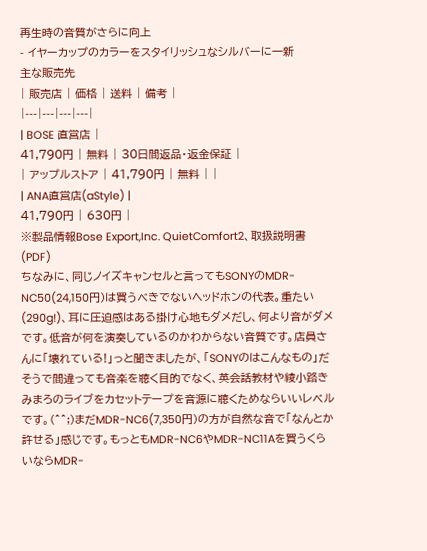再生時の音質がさらに向上
- イヤーカップのカラーをスタイリッシュなシルバーに一新
主な販売先
| 販売店 | 価格 | 送料 | 備考 |
|---|---|---|---|
| BOSE 直営店 |
41,790円 | 無料 | 30日間返品・返金保証 |
| アップルストア | 41,790円 | 無料 | |
| ANA直営店(aStyle) |
41,790円 | 630円 |
※製品情報Bose Export,Inc. QuietComfort2、取扱説明書(PDF)
ちなみに、同じノイズキャンセルと言ってもSONYのMDR-NC50(24,150円)は買うべきでないヘッドホンの代表。重たい(290g!)、耳に圧迫感はある掛け心地もダメだし、何より音がダメです。低音が何を演奏しているのかわからない音質です。店員さんに「壊れている!」っと聞きましたが、「SONYのはこんなもの」だそうで間違っても音楽を聴く目的でなく、英会話教材や綾小路きみまろのライブをカセットテープを音源に聴くためならいいレベルです。(^^;)まだMDR-NC6(7,350円)の方が自然な音で「なんとか許せる」感じです。もっともMDR-NC6やMDR-NC11Aを買うくらいならMDR-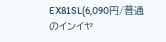EX81SL(6,090円/普通のインイヤ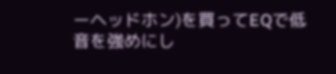ーヘッドホン)を買ってEQで低音を強めにし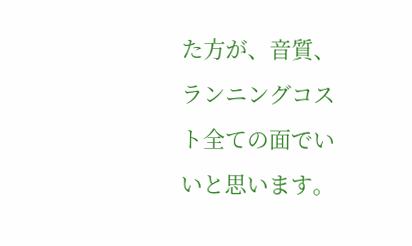た方が、音質、ランニングコスト全ての面でいいと思います。